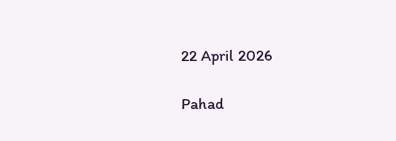22 April 2026

Pahad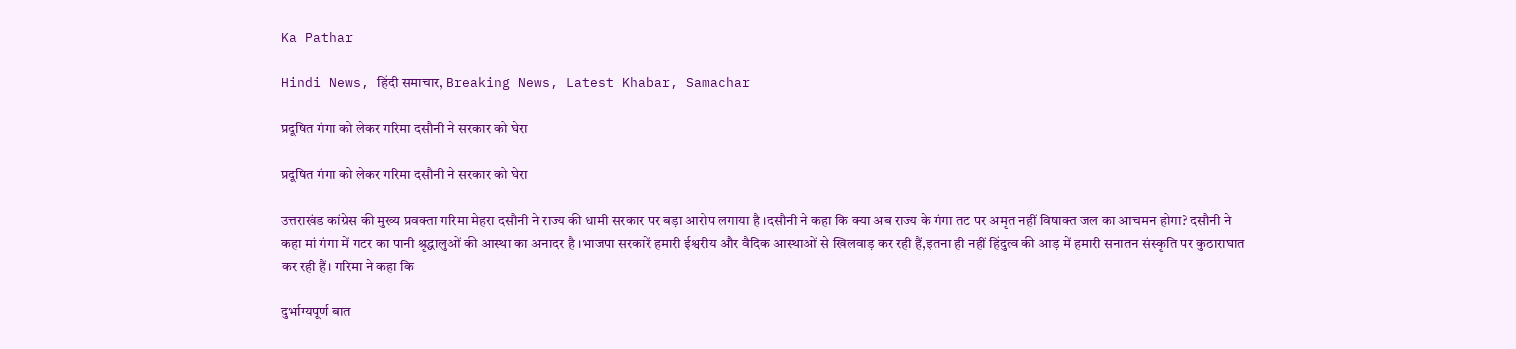Ka Pathar

Hindi News, हिंदी समाचार, Breaking News, Latest Khabar, Samachar

प्रदूषित गंगा को लेकर गरिमा दसौनी ने सरकार को घेरा

प्रदूषित गंगा को लेकर गरिमा दसौनी ने सरकार को घेरा

उत्तराखंड कांग्रेस की मुख्य प्रवक्ता गरिमा मेहरा दसौनी ने राज्य की धामी सरकार पर बड़ा आरोप लगाया है ।दसौनी ने कहा कि क्या अब राज्य के गंगा तट पर अमृत नहीं विषाक्त जल का आचमन होगा? दसौनी ने कहा मां गंगा में गटर का पानी श्रृद्धालुओं की आस्था का अनादर है ।भाजपा सरकारें हमारी ईश्वरीय और वैदिक आस्थाओं से खिलवाड़ कर रही हैं,इतना ही नहीं हिंदुत्व की आड़ में हमारी सनातन संस्कृति पर कुठाराघात कर रही हैं। गरिमा ने कहा कि

दुर्भाग्यपूर्ण बात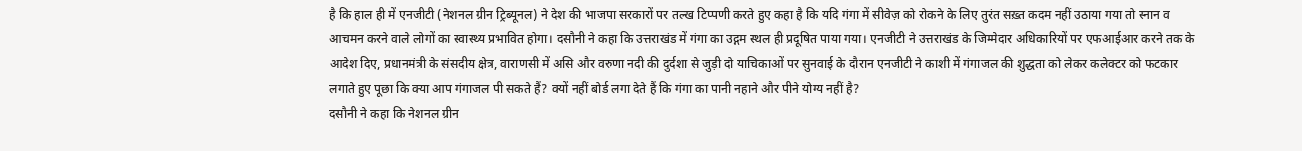है कि हाल ही में एनजीटी (नेशनल ग्रीन ट्रिब्यूनल) ने देश की भाजपा सरकारों पर तल्ख टिप्पणी करते हुए कहा है कि यदि गंगा में सीवेज़ को रोकने के लिए तुरंत सख़्त कदम नहीं उठाया गया तो स्नान व आचमन करने वाले लोगों का स्वास्थ्य प्रभावित होगा। दसौनी ने कहा कि उत्तराखंड में गंगा का उद्गम स्थल ही प्रदूषित पाया गया। एनजीटी ने उत्तराखंड के जिम्मेदार अधिकारियों पर एफआईआर करने तक के आदेश दिए, प्रधानमंत्री के संसदीय क्षेत्र, वाराणसी में असि और वरुणा नदी की दुर्दशा से जुड़ी दो याचिकाओं पर सुनवाई के दौरान एनजीटी ने काशी में गंगाजल की शुद्धता को लेकर कलेक्टर को फटकार लगाते हुए पूछा कि क्या आप गंगाजल पी सकते हैं? क्यों नहीं बोर्ड लगा देते हैं कि गंगा का पानी नहाने और पीने योग्य नहीं है?
दसौनी ने कहा कि नेशनल ग्रीन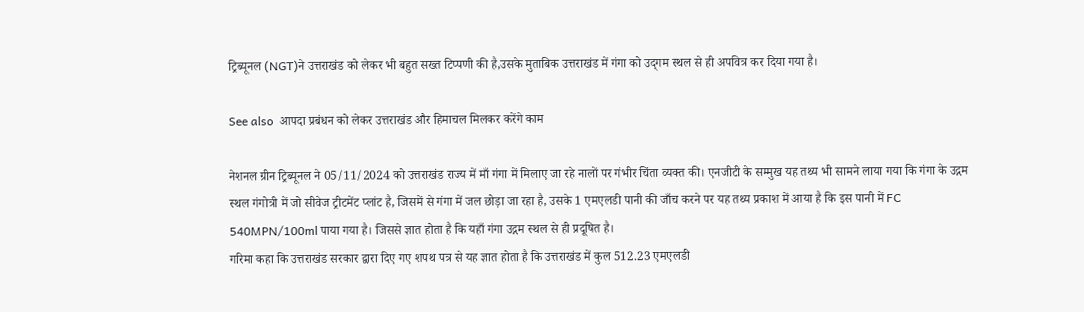ट्रिब्यूनल (NGT)ने उत्तराखंड को लेकर भी बहुत सख्त टिप्पणी की है,उसके मुताबिक उत्तराखंड में गंगा को उद्‌गम स्थल से ही अपवित्र कर दिया गया है।

See also  आपदा प्रबंधन को लेकर उत्तराखंड और हिमाचल मिलकर करेंगे काम

नेशनल ग्रीन ट्रिब्यूनल ने 05/11/2024 को उत्तराखंड राज्य में माँ गंगा में मिलाए जा रहे नालों पर गंभीर चिंता व्यक्त की। एनजीटी के सम्मुख यह तथ्य भी सामने लाया गया कि गंगा के उद्गम स्थल गंगोत्री में जो सीवेज ट्रीटमेंट प्लांट है, जिसमें से गंगा में जल छोड़ा जा रहा है, उसके 1 एमएलडी पानी की जाँच करने पर यह तथ्य प्रकाश में आया है कि इस पानी में FC 540MPN/100ml पाया गया है। जिससे ज्ञात होता है कि यहाँ गंगा उद्गम स्थल से ही प्रदूषित है।
गरिमा कहा कि उत्तराखंड सरकार द्वारा दिए गए शपथ पत्र से यह ज्ञात होता है कि उत्तराखंड में कुल 512.23 एमएलडी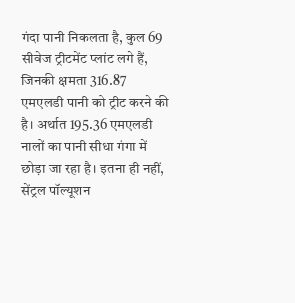गंदा पानी निकलता है, कुल 69 सीवेज ट्रीटमेंट प्लांट लगे हैं, जिनकी क्षमता 316.87 एमएलडी पानी को ट्रीट करने की है। अर्थात 195.36 एमएलडी नालों का पानी सीधा गंगा में छोड़ा जा रहा है। इतना ही नहीं, सेंट्रल पॉल्यूशन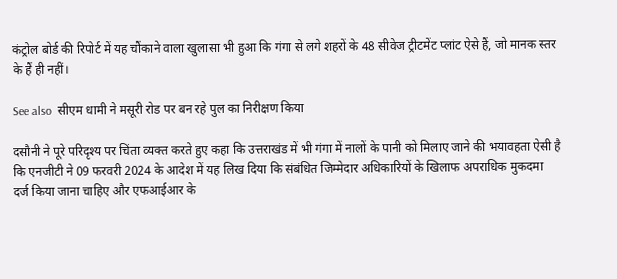कंट्रोल बोर्ड की रिपोर्ट में यह चौंकाने वाला खुलासा भी हुआ कि गंगा से लगे शहरों के 48 सीवेज ट्रीटमेंट प्लांट ऐसे हैं, जो मानक स्तर के हैं ही नहीं।

See also  सीएम धामी ने मसूरी रोड पर बन रहे पुल का निरीक्षण किया

दसौनी ने पूरे परिदृश्य पर चिंता व्यक्त करते हुए कहा कि उत्तराखंड में भी गंगा में नालों के पानी को मिलाए जाने की भयावहता ऐसी है कि एनजीटी ने 09 फरवरी 2024 के आदेश में यह लिख दिया कि संबंधित जिम्मेदार अधिकारियों के खिलाफ अपराधिक मुकदमा दर्ज किया जाना चाहिए और एफआईआर के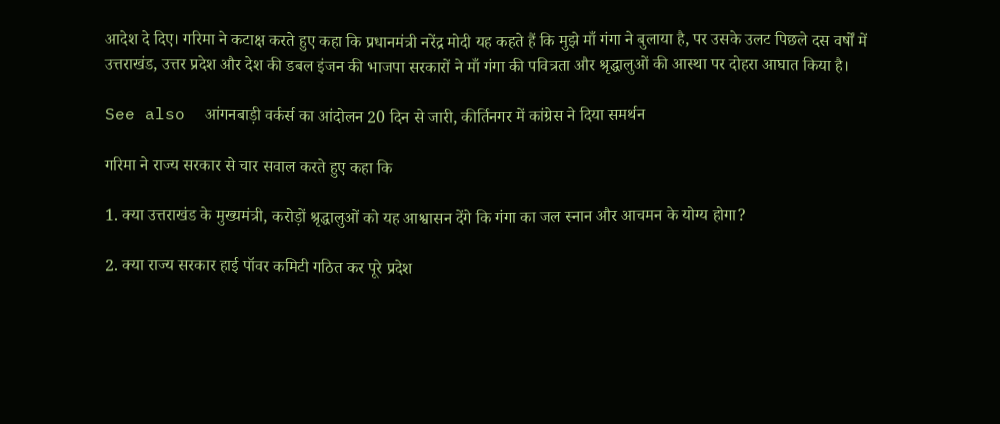आदेश दे दिए। गरिमा ने कटाक्ष करते हुए कहा कि प्रधानमंत्री नरेंद्र मोदी यह कहते हैं कि मुझे माँ गंगा ने बुलाया है, पर उसके उलट पिछले दस वर्षों में
उत्तराखंड, उत्तर प्रदेश और देश की डबल इंजन की भाजपा सरकारों ने माँ गंगा की पवित्रता और श्रृद्धालुओं की आस्था पर दोहरा आघात किया है।

See also  आंगनबाड़ी वर्कर्स का आंदोलन 20 दिन से जारी, कीर्तिनगर में कांग्रेस ने दिया समर्थन

गरिमा ने राज्य सरकार से चार सवाल करते हुए कहा कि

1. क्या उत्तराखंड के मुख्यमंत्री, करोड़ों श्रृद्धालुओं को यह आश्वासन देंगे कि गंगा का जल स्नान और आचमन के योग्य होगा?

2. क्या राज्य सरकार हाई पॉवर कमिटी गठित कर पूरे प्रदेश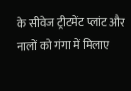के सीवेज ट्रीटमेंट प्लांट और नालों को गंगा में मिलाए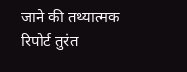जाने की तथ्यात्मक रिपोर्ट तुरंत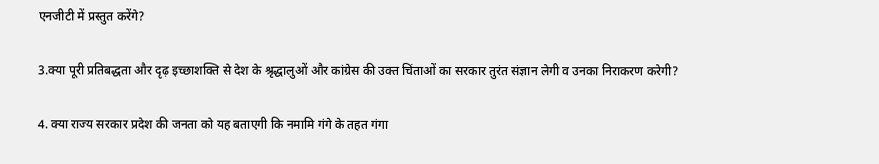एनजीटी में प्रस्तुत करेंगे?

3.क्या पूरी प्रतिबद्धता और दृढ़ इच्छाशक्ति से देश के श्रृद्धालुओं और कांग्रेस की उक्त चिंताओं का सरकार तुरंत संज्ञान लेगी व उनका निराकरण करेगी?

4. क्या राज्य सरकार प्रदेश की जनता को यह बताएगी कि नमामि गंगे के तहत गंगा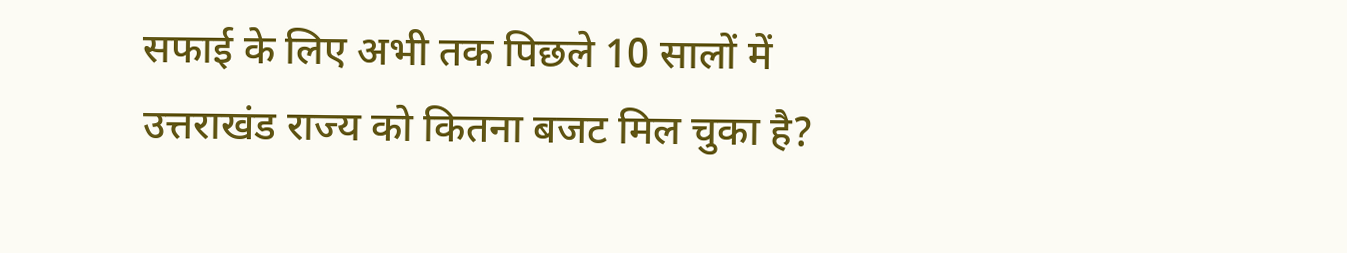सफाई के लिए अभी तक पिछले 10 सालों में उत्तराखंड राज्य को कितना बजट मिल चुका है?